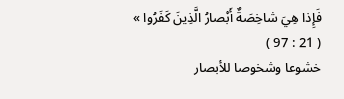فَإِذا هِيَ شاخِصَةٌ أَبْصارُ الَّذِينَ كَفَرُوا » ( 21 : 97 )
خشوعا وشخوصا للأبصار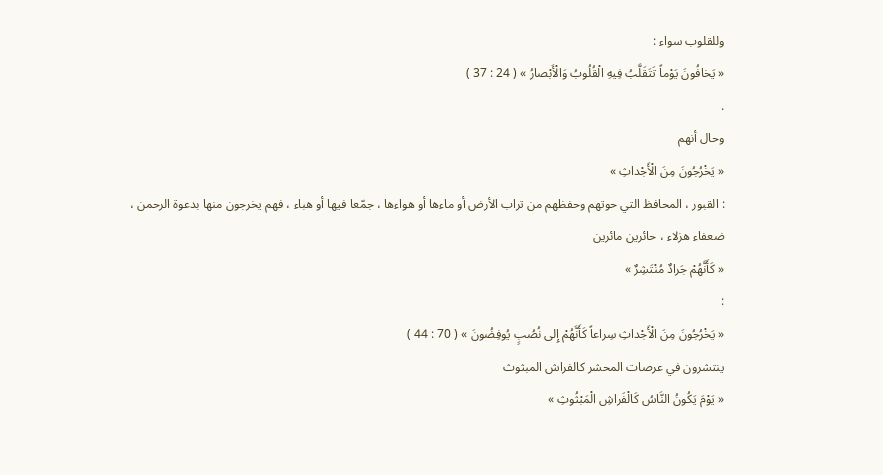وللقلوب سواء :
« يَخافُونَ يَوْماً تَتَقَلَّبُ فِيهِ الْقُلُوبُ وَالْأَبْصارُ » ( 24 : 37 )
.
وحال أنهم
« يَخْرُجُونَ مِنَ الْأَجْداثِ »
: القبور ، المحافظ التي حوتهم وحفظهم من تراب الأرض أو ماءها أو هواءها ، جمّعا فيها أو هباء ، فهم يخرجون منها بدعوة الرحمن ، ضعفاء هزلاء ، حائرين مائرين
« كَأَنَّهُمْ جَرادٌ مُنْتَشِرٌ »
:
« يَخْرُجُونَ مِنَ الْأَجْداثِ سِراعاً كَأَنَّهُمْ إِلى نُصُبٍ يُوفِضُونَ » ( 70 : 44 )
ينتشرون في عرصات المحشر كالفراش المبثوث
« يَوْمَ يَكُونُ النَّاسُ كَالْفَراشِ الْمَبْثُوثِ »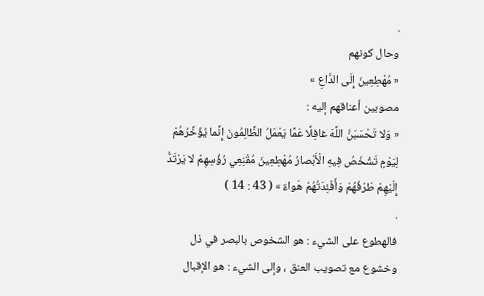.
وحال كونهم
« مُهْطِعِينَ إِلَى الدَّاعِ »
مصوبين أعناقهم إليه :
« وَلا تَحْسَبَنَّ اللَّهَ غافِلًا عَمَّا يَعْمَلُ الظَّالِمُونَ إِنَّما يُؤَخِّرُهُمْ لِيَوْمٍ تَشْخَصُ فِيهِ الْأَبْصارُ مُهْطِعِينَ مُقْنِعِي رُؤُسِهِمْ لا يَرْتَدُّ إِلَيْهِمْ طَرْفُهُمْ وَأَفْئِدَتُهُمْ هَواءٌ » ( 43 : 14 )
.
فالهطوع على الشيء : هو الشخوص بالبصر في ذل وخشوع مع تصويب العنق ، وإلى الشيء : هو الإقبال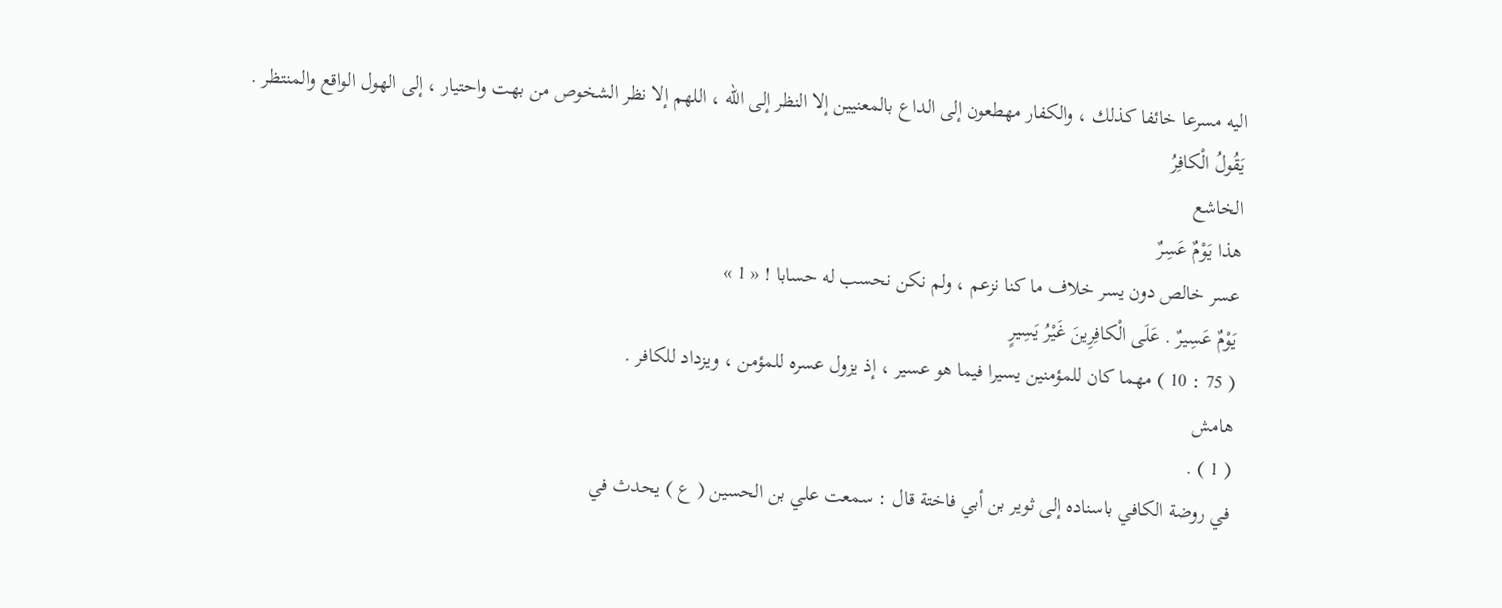اليه مسرعا خائفا كذلك ، والكفار مهطعون إلى الداع بالمعنيين إلا النظر إلى اللّه ، اللهم إلا نظر الشخوص من بهت واحتيار ، إلى الهول الواقع والمنتظر .
يَقُولُ الْكافِرُ
الخاشع
هذا يَوْمٌ عَسِرٌ
عسر خالص دون يسر خلاف ما كنا نزعم ، ولم نكن نحسب له حسابا ! « 1 »
يَوْمٌ عَسِيرٌ . عَلَى الْكافِرِينَ غَيْرُ يَسِيرٍ
( 75 : 10 ) مهما كان للمؤمنين يسيرا فيما هو عسير ، إذ يزول عسره للمؤمن ، ويزداد للكافر .
هامش
( 1 ) .
في روضة الكافي باسناده إلى ثوير بن أبي فاختة قال : سمعت علي بن الحسين ( ع ) يحدث في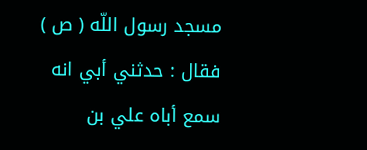مسجد رسول اللّه ( ص ) فقال : حدثني أبي انه سمع أباه علي بن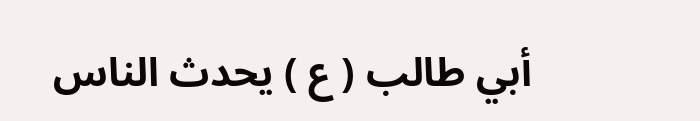أبي طالب ( ع ) يحدث الناس